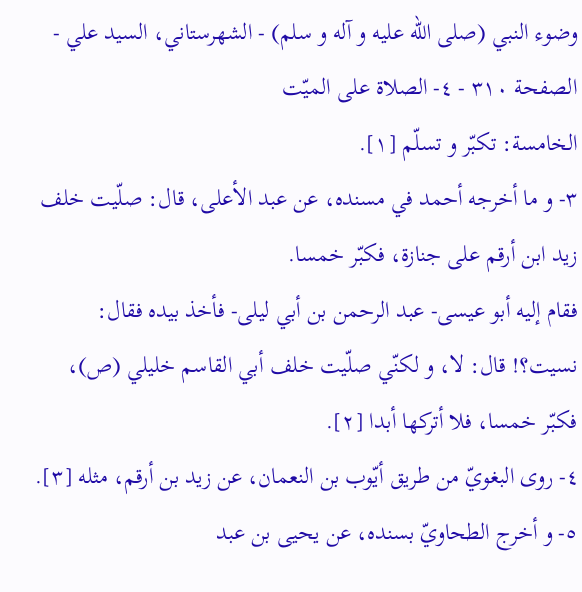وضوء النبي (صلى الله عليه و آله و سلم) - الشهرستاني، السيد علي - الصفحة ٣١٠ - ٤- الصلاة على الميّت
الخامسة: تكبّر و تسلّم [١].
٣- و ما أخرجه أحمد في مسنده، عن عبد الأعلى، قال: صلّيت خلف زيد ابن أرقم على جنازة، فكبّر خمسا.
فقام إليه أبو عيسى- عبد الرحمن بن أبي ليلى- فأخذ بيده فقال: نسيت؟! قال: لا، و لكنّي صلّيت خلف أبي القاسم خليلي (ص)، فكبّر خمسا، فلا أتركها أبدا [٢].
٤- روى البغويّ من طريق أيّوب بن النعمان، عن زيد بن أرقم، مثله [٣].
٥- و أخرج الطحاويّ بسنده، عن يحيى بن عبد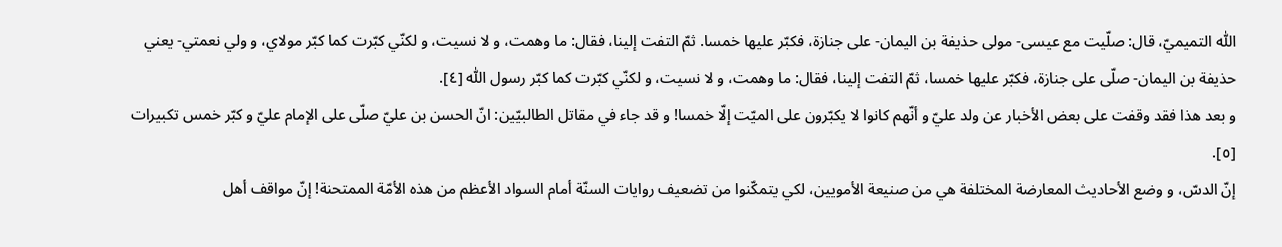اللّٰه التميميّ، قال: صلّيت مع عيسى- مولى حذيفة بن اليمان- على جنازة، فكبّر عليها خمسا. ثمّ التفت إلينا، فقال: ما وهمت، و لا نسيت، و لكنّي كبّرت كما كبّر مولاي، و ولي نعمتي- يعني حذيفة بن اليمان- صلّى على جنازة، فكبّر عليها خمسا، ثمّ التفت إلينا، فقال: ما وهمت، و لا نسيت، و لكنّي كبّرت كما كبّر رسول اللّٰه [٤].
و بعد هذا فقد وقفت على بعض الأخبار عن ولد عليّ و أنّهم كانوا لا يكبّرون على الميّت إلّا خمسا! و قد جاء في مقاتل الطالبيّين: انّ الحسن بن عليّ صلّى على الإمام عليّ و كبّر خمس تكبيرات [٥].
إنّ الدسّ، و وضع الأحاديث المعارضة المختلفة هي من صنيعة الأمويين، لكي يتمكّنوا من تضعيف روايات السنّة أمام السواد الأعظم من هذه الأمّة الممتحنة! إنّ مواقف أهل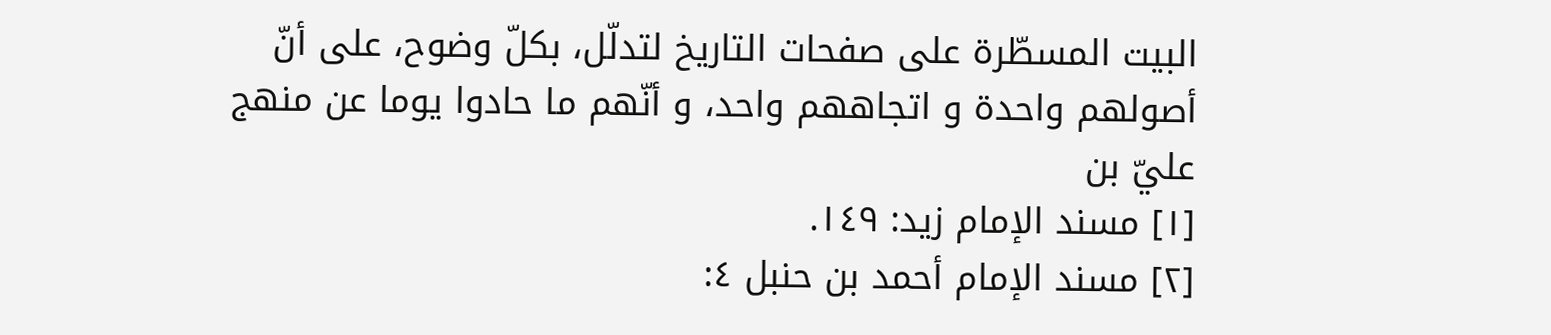البيت المسطّرة على صفحات التاريخ لتدلّل، بكلّ وضوح، على أنّ أصولهم واحدة و اتجاههم واحد، و أنّهم ما حادوا يوما عن منهج عليّ بن
[١] مسند الإمام زيد: ١٤٩.
[٢] مسند الإمام أحمد بن حنبل ٤: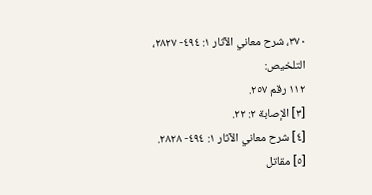٣٧٠، شرح معاني الآثار ١: ٤٩٤- ٢٨٢٧، التلخيص:
١١٢ رقم ٢٥٧.
[٣] الإصابة ٢: ٢٢.
[٤] شرح معاني الآثار ١: ٤٩٤- ٢٨٢٨.
[٥] مقاتل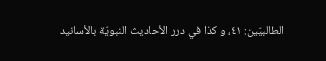الطالبيّين: ٤١، و كذا في درر الأحاديث النبويّة بالأسانيد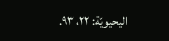اليحيويّة: ٢٢، ٩٣.